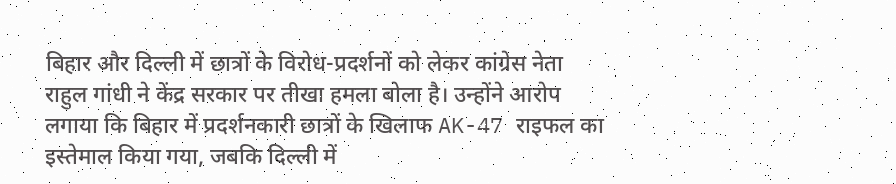बिहार और दिल्ली में छात्रों के विरोध-प्रदर्शनों को लेकर कांग्रेस नेता राहुल गांधी ने केंद्र सरकार पर तीखा हमला बोला है। उन्होंने आरोप लगाया कि बिहार में प्रदर्शनकारी छात्रों के खिलाफ AK-47 राइफल का इस्तेमाल किया गया, जबकि दिल्ली में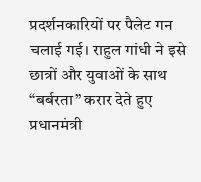प्रदर्शनकारियों पर पैलेट गन चलाई गई। राहुल गांधी ने इसे छात्रों और युवाओं के साथ “बर्बरता” करार देते हुए प्रधानमंत्री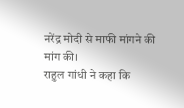नरेंद्र मोदी से माफी मांगने की मांग की।
राहुल गांधी ने कहा कि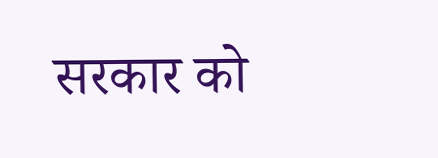सरकार को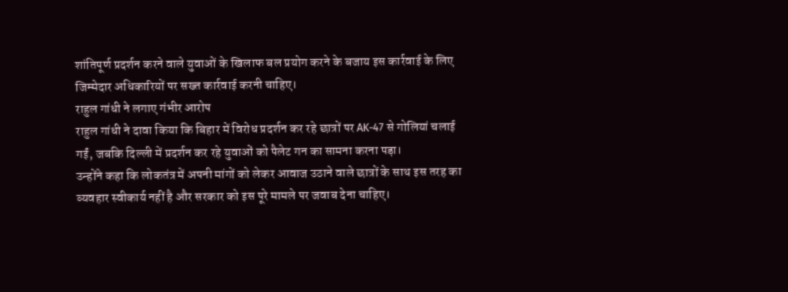शांतिपूर्ण प्रदर्शन करने वाले युवाओं के खिलाफ बल प्रयोग करने के बजाय इस कार्रवाई के लिए जिम्मेदार अधिकारियों पर सख्त कार्रवाई करनी चाहिए।
राहुल गांधी ने लगाए गंभीर आरोप
राहुल गांधी ने दावा किया कि बिहार में विरोध प्रदर्शन कर रहे छात्रों पर AK-47 से गोलियां चलाई गईं, जबकि दिल्ली में प्रदर्शन कर रहे युवाओं को पैलेट गन का सामना करना पड़ा।
उन्होंने कहा कि लोकतंत्र में अपनी मांगों को लेकर आवाज उठाने वाले छात्रों के साथ इस तरह का व्यवहार स्वीकार्य नहीं है और सरकार को इस पूरे मामले पर जवाब देना चाहिए।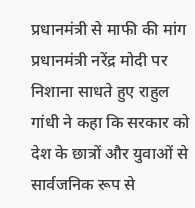प्रधानमंत्री से माफी की मांग
प्रधानमंत्री नरेंद्र मोदी पर निशाना साधते हुए राहुल गांधी ने कहा कि सरकार को देश के छात्रों और युवाओं से सार्वजनिक रूप से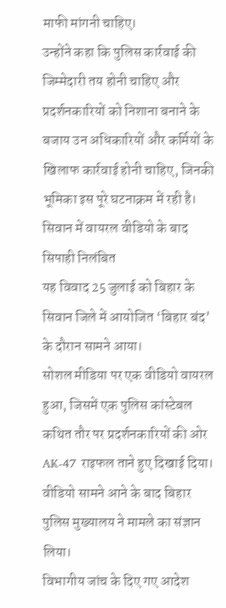माफी मांगनी चाहिए।
उन्होंने कहा कि पुलिस कार्रवाई की जिम्मेदारी तय होनी चाहिए और प्रदर्शनकारियों को निशाना बनाने के बजाय उन अधिकारियों और कर्मियों के खिलाफ कार्रवाई होनी चाहिए, जिनकी भूमिका इस पूरे घटनाक्रम में रही है।
सिवान में वायरल वीडियो के बाद सिपाही निलंबित
यह विवाद 25 जुलाई को बिहार के सिवान जिले में आयोजित ‘बिहार बंद’ के दौरान सामने आया।
सोशल मीडिया पर एक वीडियो वायरल हुआ, जिसमें एक पुलिस कांस्टेबल कथित तौर पर प्रदर्शनकारियों की ओर AK-47 राइफल ताने हुए दिखाई दिया। वीडियो सामने आने के बाद बिहार पुलिस मुख्यालय ने मामले का संज्ञान लिया।
विभागीय जांच के दिए गए आदेश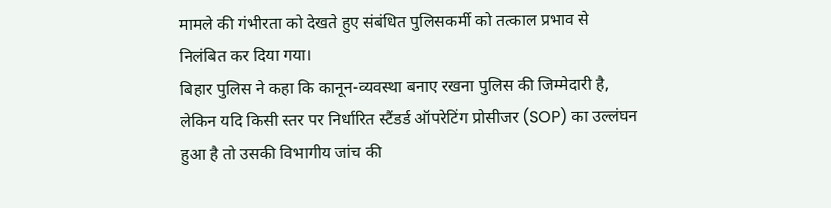मामले की गंभीरता को देखते हुए संबंधित पुलिसकर्मी को तत्काल प्रभाव से निलंबित कर दिया गया।
बिहार पुलिस ने कहा कि कानून-व्यवस्था बनाए रखना पुलिस की जिम्मेदारी है, लेकिन यदि किसी स्तर पर निर्धारित स्टैंडर्ड ऑपरेटिंग प्रोसीजर (SOP) का उल्लंघन हुआ है तो उसकी विभागीय जांच की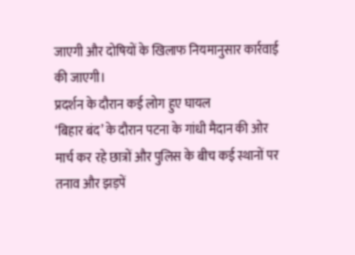जाएगी और दोषियों के खिलाफ नियमानुसार कार्रवाई की जाएगी।
प्रदर्शन के दौरान कई लोग हुए घायल
‘बिहार बंद’ के दौरान पटना के गांधी मैदान की ओर मार्च कर रहे छात्रों और पुलिस के बीच कई स्थानों पर तनाव और झड़पें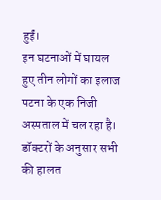हुईं।
इन घटनाओं में घायल हुए तीन लोगों का इलाज पटना के एक निजी अस्पताल में चल रहा है। डॉक्टरों के अनुसार सभी की हालत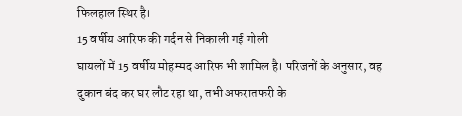फिलहाल स्थिर है।
15 वर्षीय आरिफ की गर्दन से निकाली गई गोली
घायलों में 15 वर्षीय मोहम्मद आरिफ भी शामिल है। परिजनों के अनुसार, वह दुकान बंद कर घर लौट रहा था, तभी अफरातफरी के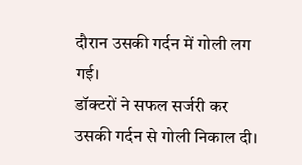दौरान उसकी गर्दन में गोली लग गई।
डॉक्टरों ने सफल सर्जरी कर उसकी गर्दन से गोली निकाल दी।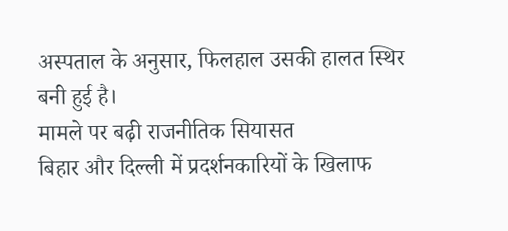अस्पताल के अनुसार, फिलहाल उसकी हालत स्थिर बनी हुई है।
मामले पर बढ़ी राजनीतिक सियासत
बिहार और दिल्ली में प्रदर्शनकारियों के खिलाफ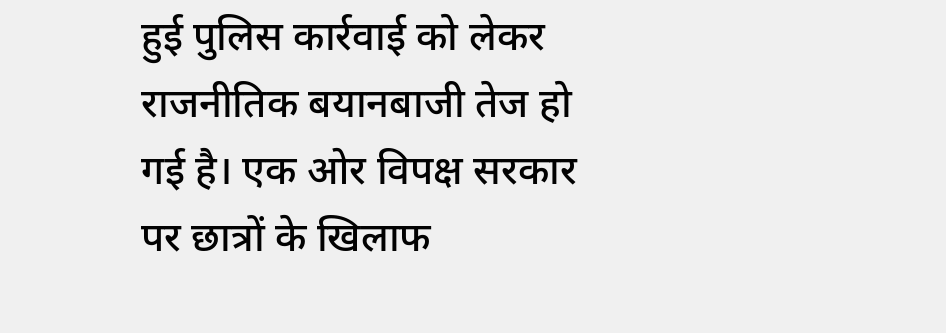हुई पुलिस कार्रवाई को लेकर राजनीतिक बयानबाजी तेज हो गई है। एक ओर विपक्ष सरकार पर छात्रों के खिलाफ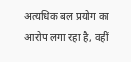अत्यधिक बल प्रयोग का आरोप लगा रहा है, वहीं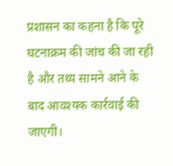प्रशासन का कहना है कि पूरे घटनाक्रम की जांच की जा रही है और तथ्य सामने आने के बाद आवश्यक कार्रवाई की जाएगी।